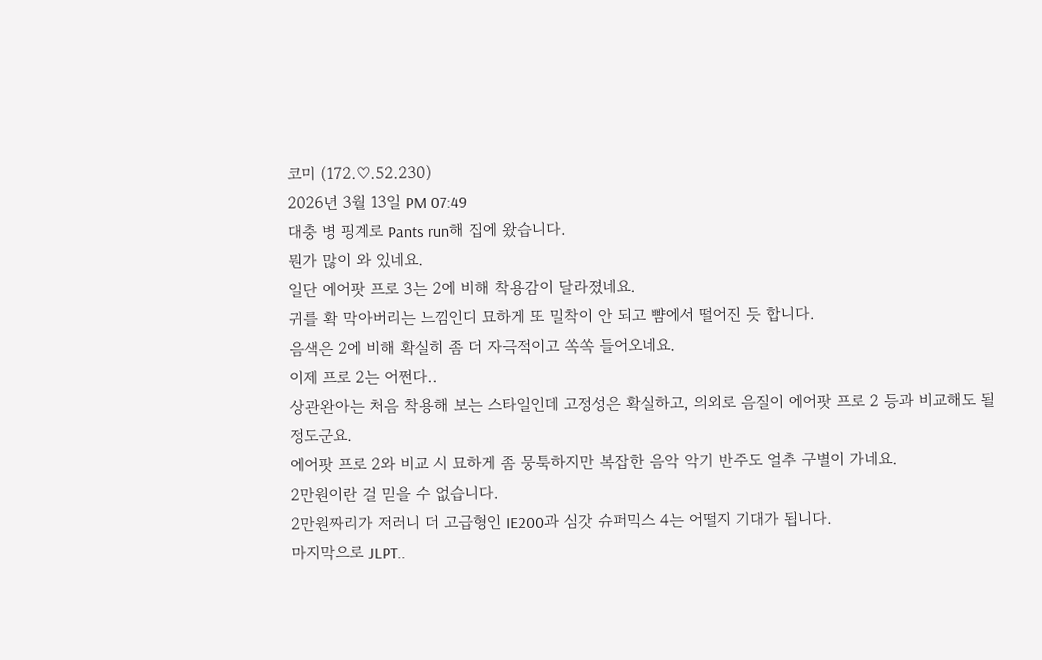코미 (172.♡.52.230)
2026년 3월 13일 PM 07:49
대충 병 핑계로 Pants run해 집에 왔습니다.
뭔가 많이 와 있네요.
일단 에어팟 프로 3는 2에 비해 착용감이 달라졌네요.
귀를 확 막아버리는 느낌인디 묘하게 또 밀착이 안 되고 뺨에서 떨어진 듯 합니다.
음색은 2에 비해 확실히 좀 더 자극적이고 쏙쏙 들어오네요.
이제 프로 2는 어쩐다..
상관완아는 처음 착용해 보는 스타일인데 고정성은 확실하고, 의외로 음질이 에어팟 프로 2 등과 비교해도 될 정도군요.
에어팟 프로 2와 비교 시 묘하게 좀 뭉툭하지만 복잡한 음악 악기 반주도 얼추 구별이 가네요.
2만원이란 걸 믿을 수 없습니다.
2만원짜리가 저러니 더 고급형인 IE200과 심갓 슈퍼믹스 4는 어떨지 기대가 됩니다.
마지막으로 JLPT..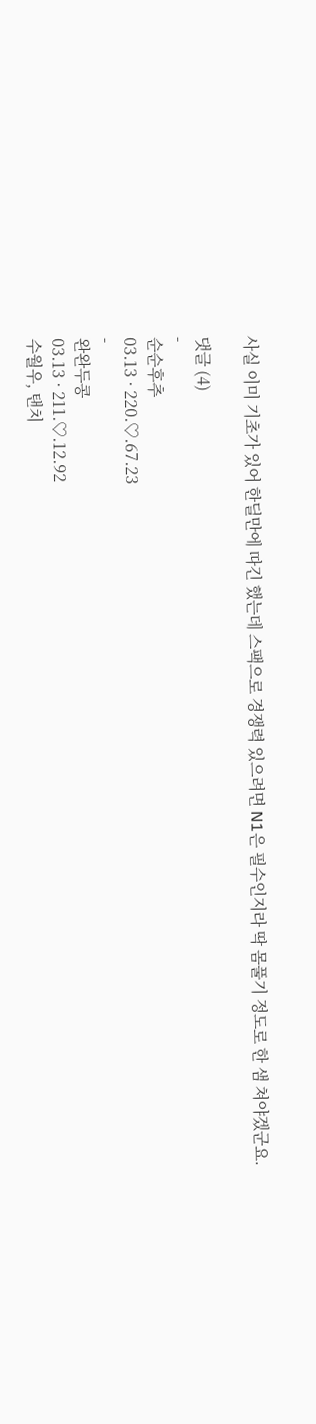사실 이미 기초가 있어 한딜만에 따긴 했는데 스팩으로 경쟁력 있으려면 N1은 필수인지라 딱 몸풀기 정도로 한 샘 쳐야겠군요.

댓글 (4)
-
순순후추
03.13 · 220.♡.67.23
-
완완두콩
03.13 · 211.♡.12.92
수월우, 탠치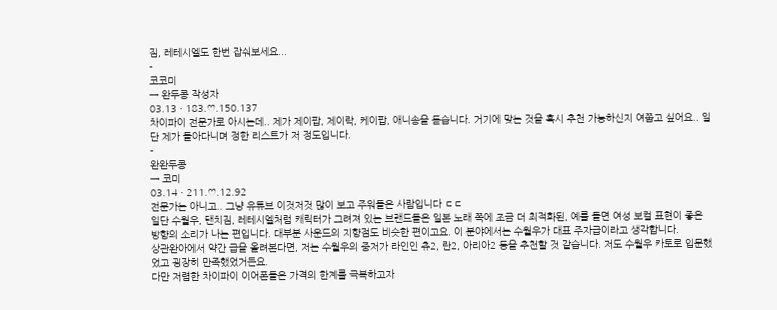짐, 레테시엘도 한번 잡숴보세요...
-
코코미
→ 완두콩 작성자
03.13 · 183.♡.150.137
차이파이 전문가로 아시는데.. 제가 제이팝, 제이락, 케이팝, 애니송을 듣습니다. 거기에 맞는 것을 혹시 추천 가능하신지 여쭙고 싶어요.. 일단 제가 돌아다니며 정한 리스트가 저 정도입니다.
-
완완두콩
→ 코미
03.14 · 211.♡.12.92
전문가는 아니고.. 그냥 유튜브 이것저것 많이 보고 주워들은 사람입니다 ㄷㄷ
일단 수월우, 탠치짐, 레테시엘처럼 캐릭터가 그려져 있는 브랜드들은 일본 노래 쪽에 조금 더 최적화된, 예를 들면 여성 보컬 표현이 좋은 방향의 소리가 나는 편입니다. 대부분 사운드의 지향점도 비슷한 편이고요. 이 분야에서는 수월우가 대표 주자급이라고 생각합니다.
상관완아에서 약간 급을 올려본다면, 저는 수월우의 중저가 라인인 츄2, 란2, 아리아2 등을 추천할 것 같습니다. 저도 수월우 카토로 입문했었고 굉장히 만족했었거든요.
다만 저렴한 차이파이 이어폰들은 가격의 한계를 극복하고자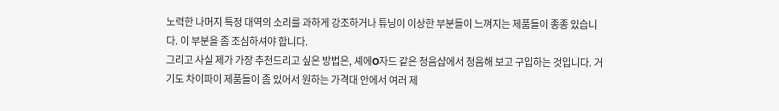노력한 나머지 특정 대역의 소리를 과하게 강조하거나 튜닝이 이상한 부분들이 느껴지는 제품들이 종종 있습니다. 이 부분을 좀 조심하셔야 합니다.
그리고 사실 제가 가장 추천드리고 싶은 방법은, 셰에O자드 같은 청음샵에서 청음해 보고 구입하는 것입니다. 거기도 차이파이 제품들이 좀 있어서 원하는 가격대 안에서 여러 제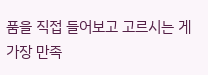품을 직접 들어보고 고르시는 게 가장 만족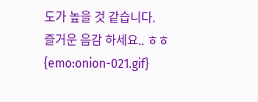도가 높을 것 같습니다.
즐거운 음감 하세요.. ㅎㅎ
{emo:onion-021.gif}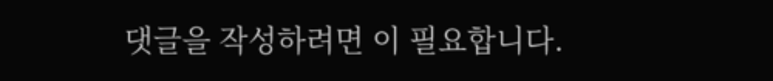댓글을 작성하려면 이 필요합니다.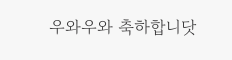우와우와 축하합니닷